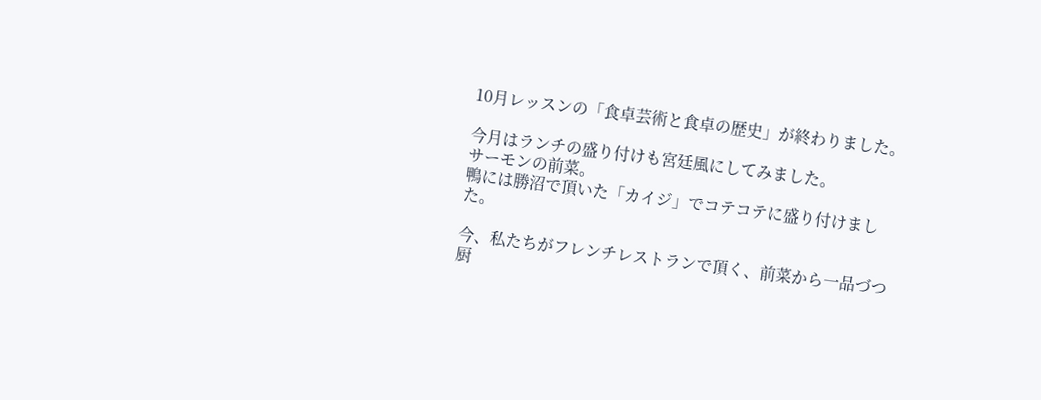10月レッスンの「食卓芸術と食卓の歴史」が終わりました。

今月はランチの盛り付けも宮廷風にしてみました。
サーモンの前菜。
鴨には勝沼で頂いた「カイジ」でコテコテに盛り付けました。

今、私たちがフレンチレストランで頂く、前菜から一品づつ厨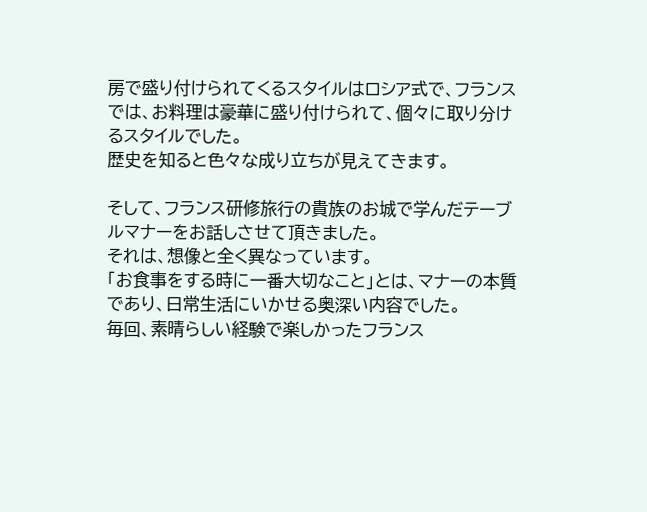房で盛り付けられてくるスタイルはロシア式で、フランスでは、お料理は豪華に盛り付けられて、個々に取り分けるスタイルでした。
歴史を知ると色々な成り立ちが見えてきます。

そして、フランス研修旅行の貴族のお城で学んだテーブルマナーをお話しさせて頂きました。
それは、想像と全く異なっています。
「お食事をする時に一番大切なこと」とは、マナーの本質であり、日常生活にいかせる奥深い内容でした。
毎回、素晴らしい経験で楽しかったフランス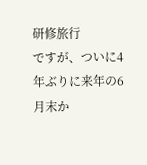研修旅行
ですが、ついに4年ぶりに来年の6月末か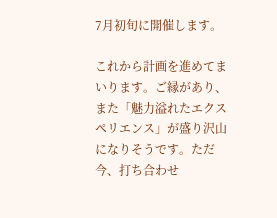7月初旬に開催します。

これから計画を進めてまいります。ご縁があり、また「魅力溢れたエクスペリエンス」が盛り沢山になりそうです。ただ今、打ち合わせ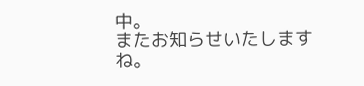中。
またお知らせいたしますね。